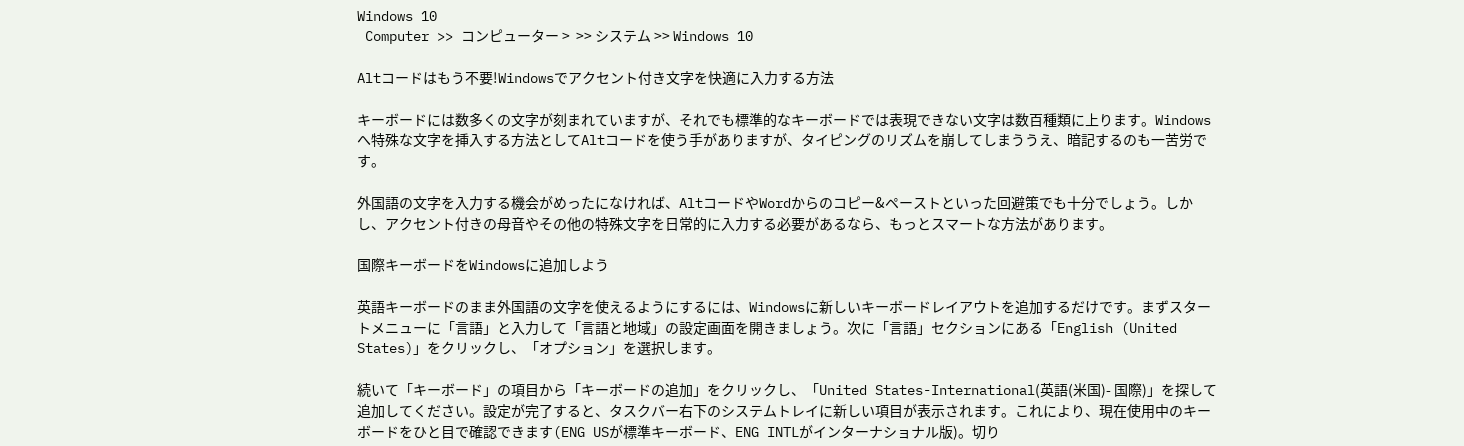Windows 10
 Computer >> コンピューター >  >> システム >> Windows 10

Altコードはもう不要!Windowsでアクセント付き文字を快適に入力する方法

キーボードには数多くの文字が刻まれていますが、それでも標準的なキーボードでは表現できない文字は数百種類に上ります。Windowsへ特殊な文字を挿入する方法としてAltコードを使う手がありますが、タイピングのリズムを崩してしまううえ、暗記するのも一苦労です。

外国語の文字を入力する機会がめったになければ、AltコードやWordからのコピー&ペーストといった回避策でも十分でしょう。しかし、アクセント付きの母音やその他の特殊文字を日常的に入力する必要があるなら、もっとスマートな方法があります。

国際キーボードをWindowsに追加しよう

英語キーボードのまま外国語の文字を使えるようにするには、Windowsに新しいキーボードレイアウトを追加するだけです。まずスタートメニューに「言語」と入力して「言語と地域」の設定画面を開きましょう。次に「言語」セクションにある「English (United States)」をクリックし、「オプション」を選択します。

続いて「キーボード」の項目から「キーボードの追加」をクリックし、「United States-International(英語(米国)- 国際)」を探して追加してください。設定が完了すると、タスクバー右下のシステムトレイに新しい項目が表示されます。これにより、現在使用中のキーボードをひと目で確認できます(ENG USが標準キーボード、ENG INTLがインターナショナル版)。切り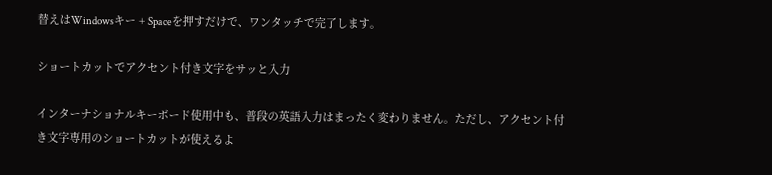替えはWindowsキー + Spaceを押すだけで、ワンタッチで完了します。

ショートカットでアクセント付き文字をサッと入力

インターナショナルキーボード使用中も、普段の英語入力はまったく変わりません。ただし、アクセント付き文字専用のショートカットが使えるよ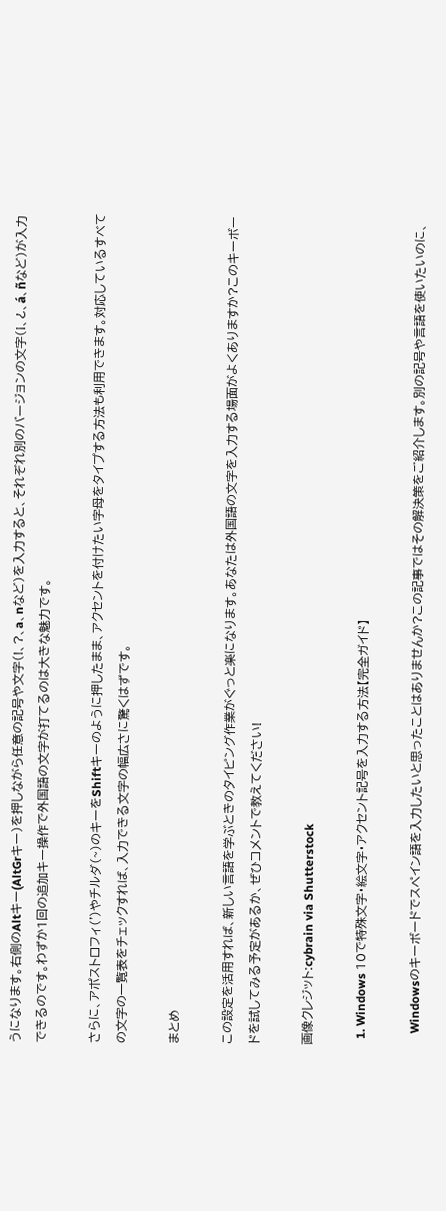うになります。右側のAltキー(AltGrキー)を押しながら任意の記号や文字(!、?、a、nなど)を入力すると、それぞれ別のバージョンの文字(¡、¿、á、ñなど)が入力できるのです。わずか1回の追加キー操作で外国語の文字が打てるのは大きな魅力です。

さらに、アポストロフィ(')やチルダ(~)のキーをShiftキーのように押したまま、アクセントを付けたい字母をタイプする方法も利用できます。対応しているすべての文字の一覧表をチェックすれば、入力できる文字の幅広さに驚くはずです。

まとめ

この設定を活用すれば、新しい言語を学ぶときのタイピング作業がぐっと楽になります。あなたは外国語の文字を入力する場面がよくありますか?このキーボードを試してみる予定があるか、ぜひコメントで教えてください!

画像クレジット:cybrain via Shutterstock

  1. Windows 10で特殊文字・絵文字・アクセント記号を入力する方法【完全ガイド】

    Windowsのキーボードでスペイン語を入力したいと思ったことはありませんか?この記事ではその解決策をご紹介します。別の記号や言語を使いたいのに、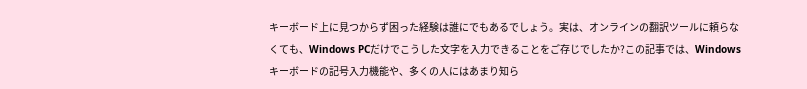キーボード上に見つからず困った経験は誰にでもあるでしょう。実は、オンラインの翻訳ツールに頼らなくても、Windows PCだけでこうした文字を入力できることをご存じでしたか?この記事では、Windowsキーボードの記号入力機能や、多くの人にはあまり知ら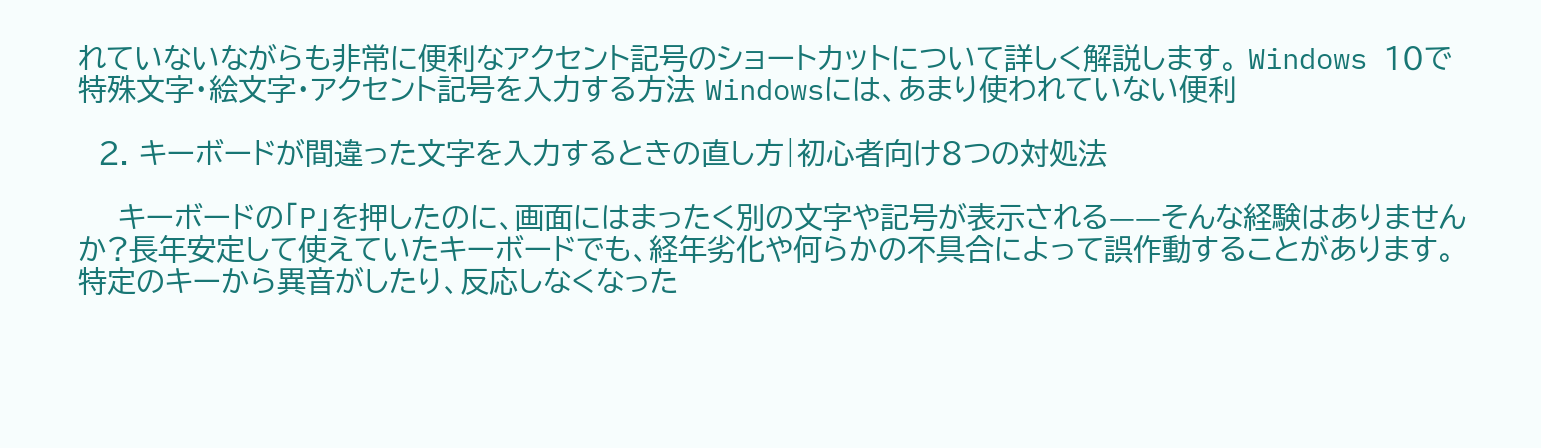れていないながらも非常に便利なアクセント記号のショートカットについて詳しく解説します。 Windows 10で特殊文字・絵文字・アクセント記号を入力する方法 Windowsには、あまり使われていない便利

  2. キーボードが間違った文字を入力するときの直し方|初心者向け8つの対処法

    キーボードの「P」を押したのに、画面にはまったく別の文字や記号が表示される——そんな経験はありませんか?長年安定して使えていたキーボードでも、経年劣化や何らかの不具合によって誤作動することがあります。特定のキーから異音がしたり、反応しなくなった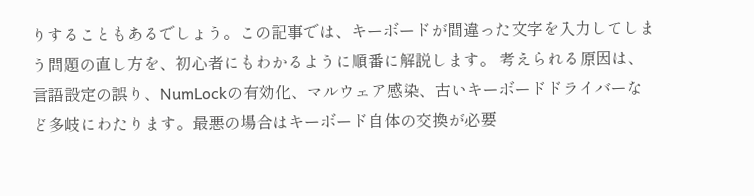りすることもあるでしょう。この記事では、キーボードが間違った文字を入力してしまう問題の直し方を、初心者にもわかるように順番に解説します。 考えられる原因は、言語設定の誤り、NumLockの有効化、マルウェア感染、古いキーボードドライバーなど多岐にわたります。最悪の場合はキーボード自体の交換が必要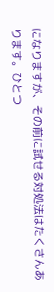になりますが、その前に試せる対処法はたくさんあります。ひとつ